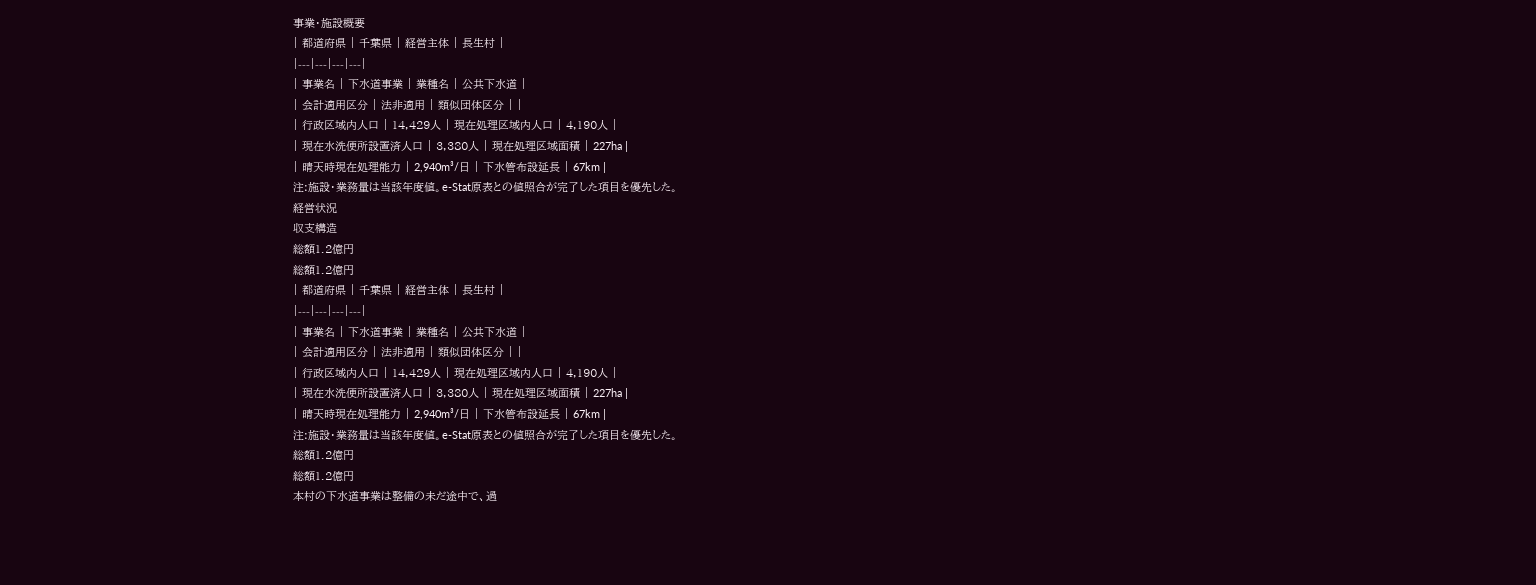事業・施設概要
| 都道府県 | 千葉県 | 経営主体 | 長生村 |
|---|---|---|---|
| 事業名 | 下水道事業 | 業種名 | 公共下水道 |
| 会計適用区分 | 法非適用 | 類似団体区分 | |
| 行政区域内人口 | 14,429人 | 現在処理区域内人口 | 4,190人 |
| 現在水洗便所設置済人口 | 3,380人 | 現在処理区域面積 | 227ha |
| 晴天時現在処理能力 | 2,940m³/日 | 下水管布設延長 | 67km |
注:施設・業務量は当該年度値。e-Stat原表との値照合が完了した項目を優先した。
経営状況
収支構造
総額1.2億円
総額1.2億円
| 都道府県 | 千葉県 | 経営主体 | 長生村 |
|---|---|---|---|
| 事業名 | 下水道事業 | 業種名 | 公共下水道 |
| 会計適用区分 | 法非適用 | 類似団体区分 | |
| 行政区域内人口 | 14,429人 | 現在処理区域内人口 | 4,190人 |
| 現在水洗便所設置済人口 | 3,380人 | 現在処理区域面積 | 227ha |
| 晴天時現在処理能力 | 2,940m³/日 | 下水管布設延長 | 67km |
注:施設・業務量は当該年度値。e-Stat原表との値照合が完了した項目を優先した。
総額1.2億円
総額1.2億円
本村の下水道事業は整備の未だ途中で、過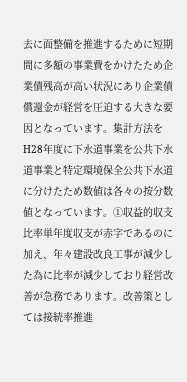去に面整備を推進するために短期間に多額の事業費をかけたため企業債残高が高い状況にあり企業債償還金が経営を圧迫する大きな要因となっています。集計方法をH28年度に下水道事業を公共下水道事業と特定環境保全公共下水道に分けたため数値は各々の按分数値となっています。①収益的収支比率単年度収支が赤字であるのに加え、年々建設改良工事が減少した為に比率が減少しており経営改善が急務であります。改善策としては接続率推進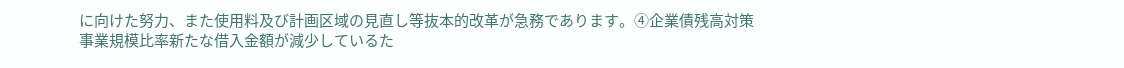に向けた努力、また使用料及び計画区域の見直し等抜本的改革が急務であります。④企業債残高対策事業規模比率新たな借入金額が減少しているた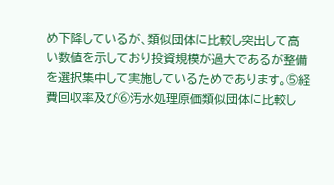め下降しているが、類似団体に比較し突出して高い数値を示しており投資規模が過大であるが整備を選択集中して実施しているためであります。⑤経費回収率及び⑥汚水処理原価類似団体に比較し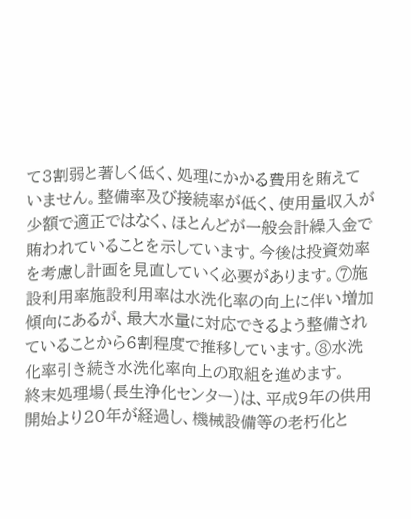て3割弱と著しく低く、処理にかかる費用を賄えていません。整備率及び接続率が低く、使用量収入が少額で適正ではなく、ほとんどが一般会計繰入金で賄われていることを示しています。今後は投資効率を考慮し計画を見直していく必要があります。⑦施設利用率施設利用率は水洗化率の向上に伴い増加傾向にあるが、最大水量に対応できるよう整備されていることから6割程度で推移しています。⑧水洗化率引き続き水洗化率向上の取組を進めます。
終末処理場(長生浄化センター)は、平成9年の供用開始より20年が経過し、機械設備等の老朽化と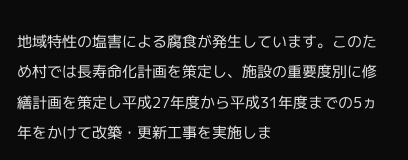地域特性の塩害による腐食が発生しています。このため村では長寿命化計画を策定し、施設の重要度別に修繕計画を策定し平成27年度から平成31年度までの5ヵ年をかけて改築・更新工事を実施しま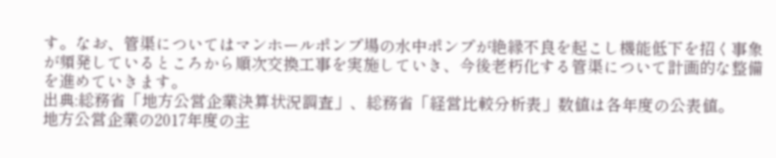す。なお、管渠についてはマンホールポンプ場の水中ポンプが絶縁不良を起こし機能低下を招く事象が頻発しているところから順次交換工事を実施していき、今後老朽化する管渠について計画的な整備を進めていきます。
出典:総務省「地方公営企業決算状況調査」、総務省「経営比較分析表」数値は各年度の公表値。
地方公営企業の2017年度の主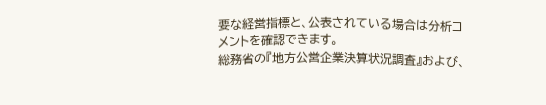要な経営指標と、公表されている場合は分析コメントを確認できます。
総務省の『地方公営企業決算状況調査』および、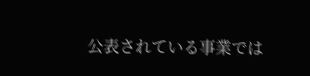公表されている事業では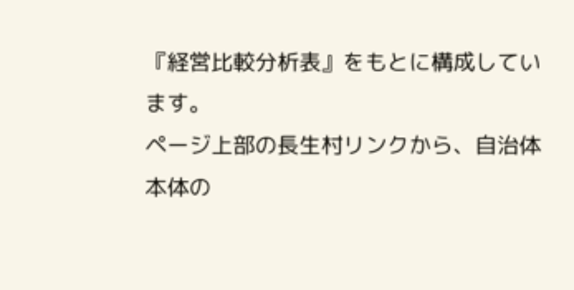『経営比較分析表』をもとに構成しています。
ページ上部の長生村リンクから、自治体本体の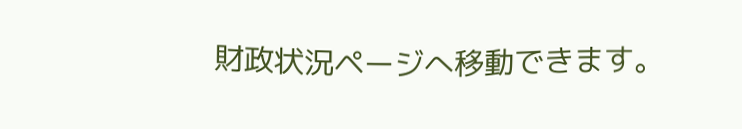財政状況ページへ移動できます。